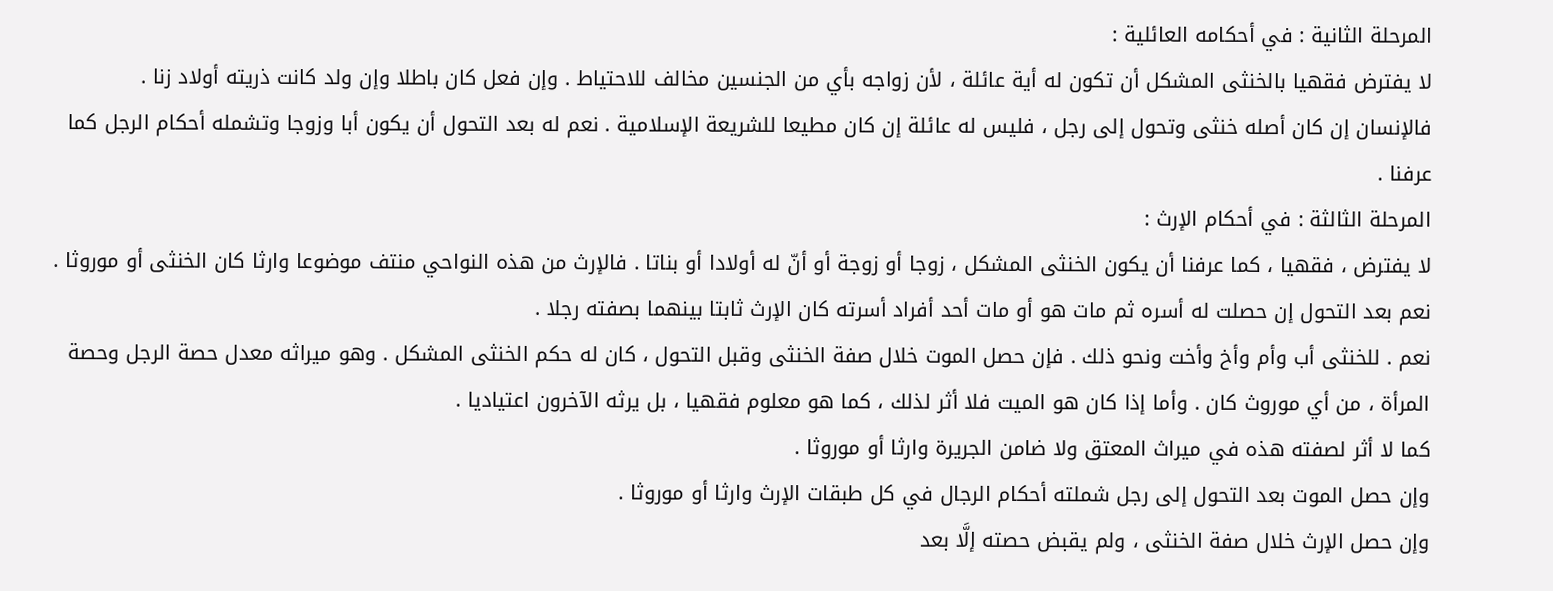المرحلة الثانية : في أحكامه العائلية :
لا يفترض فقهيا بالخنثى المشكل أن تكون له أية عائلة ، لأن زواجه بأي من الجنسين مخالف للاحتياط . وإن فعل كان باطلا وإن ولد كانت ذريته أولاد زنا .
فالإنسان إن كان أصله خنثى وتحول إلى رجل ، فليس له عائلة إن كان مطيعا للشريعة الإسلامية . نعم له بعد التحول أن يكون أبا وزوجا وتشمله أحكام الرجل كما عرفنا .
المرحلة الثالثة : في أحكام الإرث :
لا يفترض ، فقهيا ، كما عرفنا أن يكون الخنثى المشكل ، زوجا أو زوجة أو أنّ له أولادا أو بناتا . فالإرث من هذه النواحي منتف موضوعا وارثا كان الخنثى أو موروثا .
نعم بعد التحول إن حصلت له أسره ثم مات هو أو مات أحد أفراد أسرته كان الإرث ثابتا بينهما بصفته رجلا .
نعم . للخنثى أب وأم وأخ وأخت ونحو ذلك . فإن حصل الموت خلال صفة الخنثى وقبل التحول ، كان له حكم الخنثى المشكل . وهو ميراثه معدل حصة الرجل وحصة المرأة ، من أي موروث كان . وأما إذا كان هو الميت فلا أثر لذلك ، كما هو معلوم فقهيا ، بل يرثه الآخرون اعتياديا .
كما لا أثر لصفته هذه في ميراث المعتق ولا ضامن الجريرة وارثا أو موروثا .
وإن حصل الموت بعد التحول إلى رجل شملته أحكام الرجال في كل طبقات الإرث وارثا أو موروثا .
وإن حصل الإرث خلال صفة الخنثى ، ولم يقبض حصته إلَّا بعد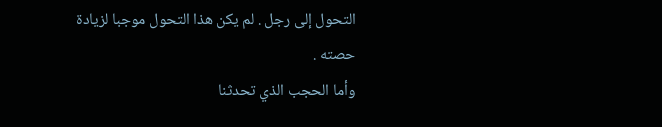التحول إلى رجل . لم يكن هذا التحول موجبا لزيادة حصته .
وأما الحجب الذي تحدثنا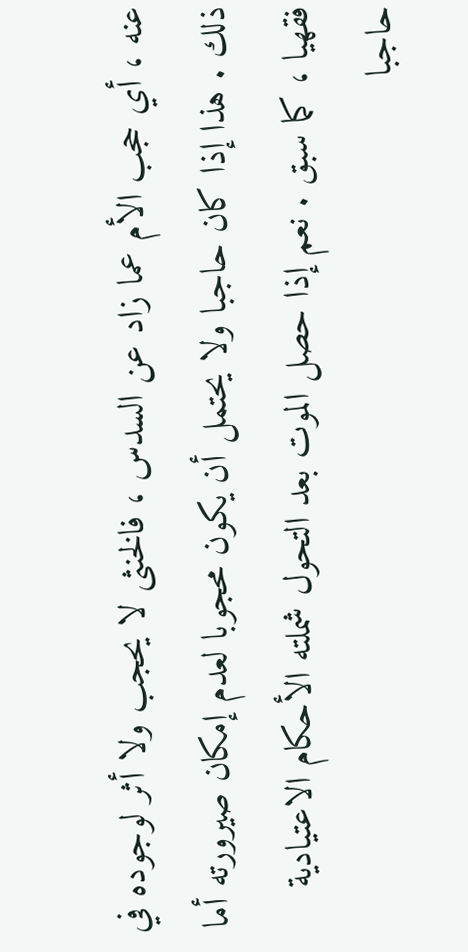عنه ، أي حجب الأم عما زاد عن السدس ، فالخنثى لا يحجب ولا أثر لوجوده في ذلك . هذا إذا كان حاجبا ولا يحتمل أن يكون محجوبا لعدم إمكان صيرورته أما فقهيا ، كما سبق . نعم إذا حصل الموت بعد التحول شملته الأحكام الاعتيادية حاجبا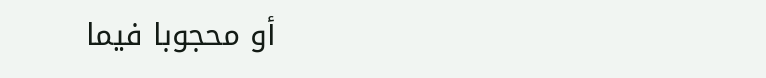أو محجوبا فيما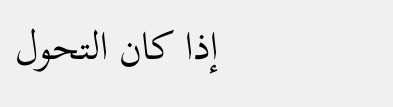إذا كان التحول